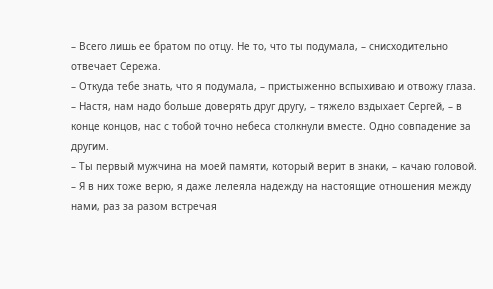– Всего лишь ее братом по отцу. Не то, что ты подумала, – снисходительно отвечает Сережа.
– Откуда тебе знать, что я подумала, – пристыженно вспыхиваю и отвожу глаза.
– Настя, нам надо больше доверять друг другу, – тяжело вздыхает Сергей, – в конце концов, нас с тобой точно небеса столкнули вместе. Одно совпадение за другим.
– Ты первый мужчина на моей памяти, который верит в знаки, – качаю головой. – Я в них тоже верю, я даже лелеяла надежду на настоящие отношения между нами, раз за разом встречая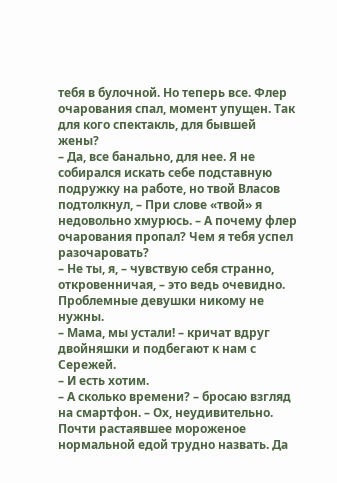тебя в булочной. Но теперь все. Флер очарования спал, момент упущен. Так для кого спектакль, для бывшей жены?
– Да, все банально, для нее. Я не собирался искать себе подставную подружку на работе, но твой Власов подтолкнул, – При слове «твой» я недовольно хмурюсь. – А почему флер очарования пропал? Чем я тебя успел разочаровать?
– Не ты, я, – чувствую себя странно, откровенничая, – это ведь очевидно. Проблемные девушки никому не нужны.
– Мама, мы устали! – кричат вдруг двойняшки и подбегают к нам с Сережей.
– И есть хотим.
– А сколько времени? – бросаю взгляд на смартфон. – Ох, неудивительно. Почти растаявшее мороженое нормальной едой трудно назвать. Да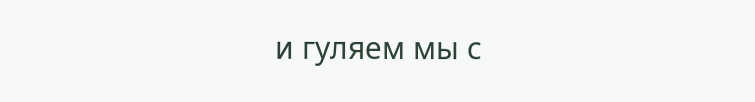и гуляем мы с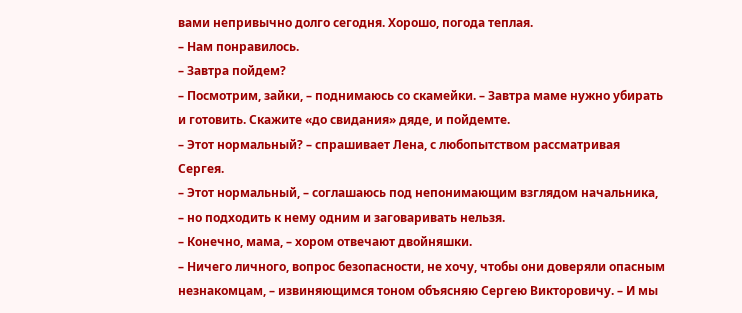вами непривычно долго сегодня. Хорошо, погода теплая.
– Нам понравилось.
– Завтра пойдем?
– Посмотрим, зайки, – поднимаюсь со скамейки. – Завтра маме нужно убирать и готовить. Скажите «до свидания» дяде, и пойдемте.
– Этот нормальный? – спрашивает Лена, с любопытством рассматривая Сергея.
– Этот нормальный, – соглашаюсь под непонимающим взглядом начальника, – но подходить к нему одним и заговаривать нельзя.
– Конечно, мама, – хором отвечают двойняшки.
– Ничего личного, вопрос безопасности, не хочу, чтобы они доверяли опасным незнакомцам, – извиняющимся тоном объясняю Сергею Викторовичу. – И мы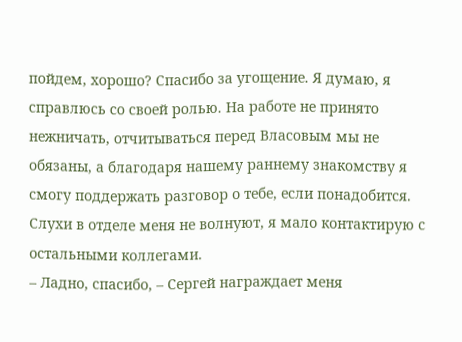пойдем, хорошо? Спасибо за угощение. Я думаю, я справлюсь со своей ролью. На работе не принято нежничать, отчитываться перед Власовым мы не обязаны, а благодаря нашему раннему знакомству я смогу поддержать разговор о тебе, если понадобится. Слухи в отделе меня не волнуют, я мало контактирую с остальными коллегами.
– Ладно, спасибо, – Сергей награждает меня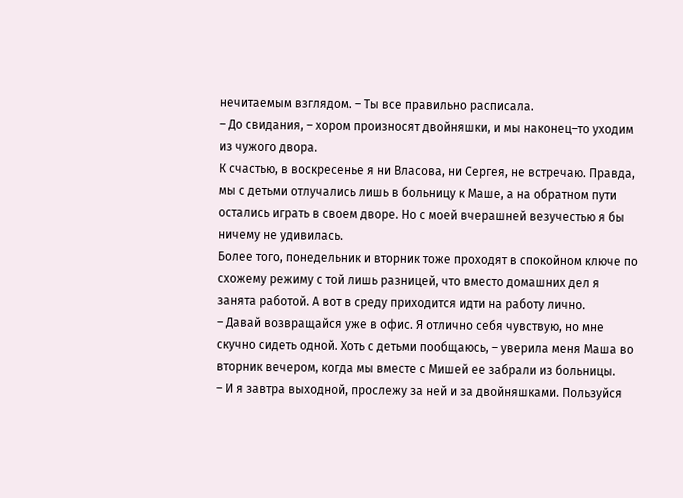нечитаемым взглядом. – Ты все правильно расписала.
– До свидания, – хором произносят двойняшки, и мы наконец–то уходим из чужого двора.
К счастью, в воскресенье я ни Власова, ни Сергея, не встречаю. Правда, мы с детьми отлучались лишь в больницу к Маше, а на обратном пути остались играть в своем дворе. Но с моей вчерашней везучестью я бы ничему не удивилась.
Более того, понедельник и вторник тоже проходят в спокойном ключе по схожему режиму с той лишь разницей, что вместо домашних дел я занята работой. А вот в среду приходится идти на работу лично.
– Давай возвращайся уже в офис. Я отлично себя чувствую, но мне скучно сидеть одной. Хоть с детьми пообщаюсь, – уверила меня Маша во вторник вечером, когда мы вместе с Мишей ее забрали из больницы.
– И я завтра выходной, прослежу за ней и за двойняшками. Пользуйся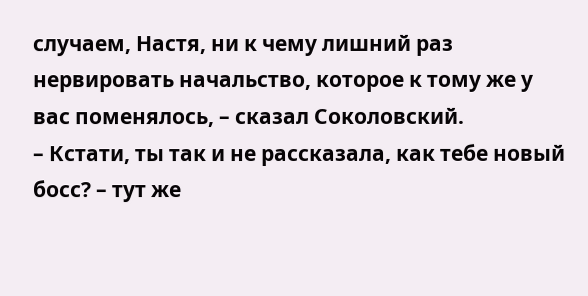случаем, Настя, ни к чему лишний раз нервировать начальство, которое к тому же у вас поменялось, – сказал Соколовский.
– Кстати, ты так и не рассказала, как тебе новый босс? – тут же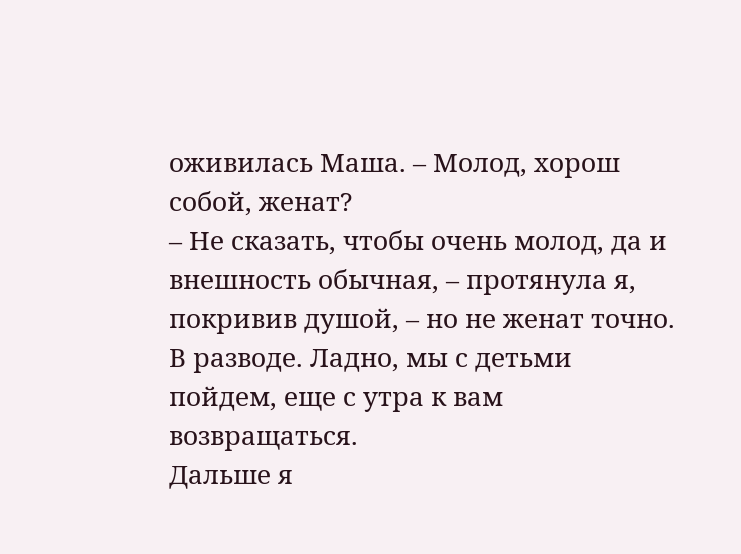оживилась Маша. – Молод, хорош собой, женат?
– Не сказать, чтобы очень молод, да и внешность обычная, – протянула я, покривив душой, – но не женат точно. В разводе. Ладно, мы с детьми пойдем, еще с утра к вам возвращаться.
Дальше я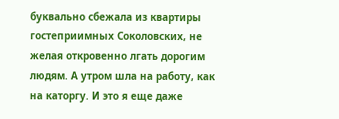буквально сбежала из квартиры гостеприимных Соколовских, не желая откровенно лгать дорогим людям. А утром шла на работу, как на каторгу. И это я еще даже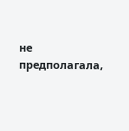не предполагала,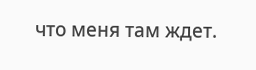что меня там ждет.